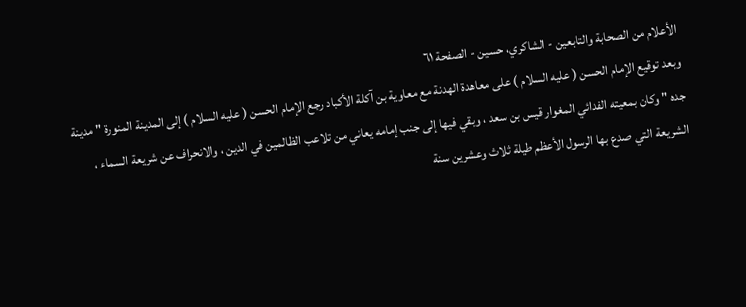الأعلام من الصحابة والتابعين - الشاكري، حسين - الصفحة ٦١
وبعد توقيع الإمام الحسن ( عليه السلام ) على معاهدة الهدنة مع معاوية بن آكلة الأكباد رجع الإمام الحسن ( عليه السلام ) إلى المدينة المنورة " مدينة جده " وكان بمعيته الفدائي المغوار قيس بن سعد ، وبقي فيها إلى جنب إمامه يعاني من تلاعب الظالمين في الدين ، والانحراف عن شريعة السماء ، الشريعة التي صدع بها الرسول الأعظم طيلة ثلاث وعشرين سنة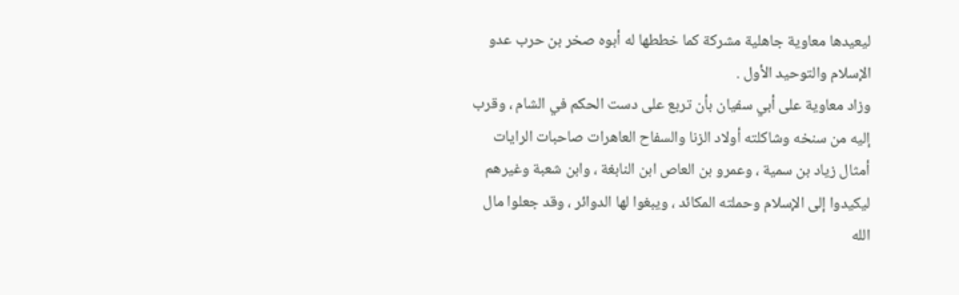ليعيدها معاوية جاهلية مشركة كما خططها له أبوه صخر بن حرب عدو الإسلام والتوحيد الأول .
وزاد معاوية على أبي سفيان بأن تربع على دست الحكم في الشام ، وقرب إليه من سنخه وشاكلته أولاد الزنا والسفاح العاهرات صاحبات الرايات أمثال زياد بن سمية ، وعمرو بن العاص ابن النابغة ، وابن شعبة وغيرهم ليكيدوا إلى الإسلام وحملته المكائد ، ويبغوا لها الدوائر ، وقد جعلوا مال الله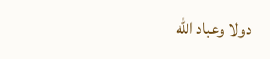دولا وعباد الله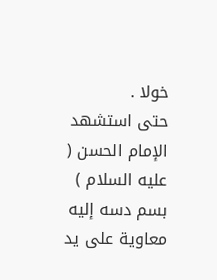خولا .
حتى استشهد الإمام الحسن ( عليه السلام ) بسم دسه إليه معاوية على يد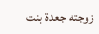زوجته جعدة بنت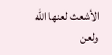الأشعث لعنها الله ولعن